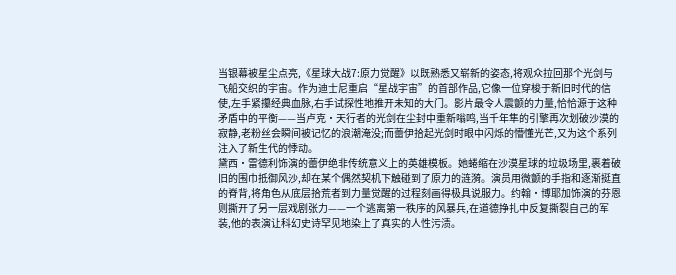当银幕被星尘点亮,《星球大战7:原力觉醒》以既熟悉又崭新的姿态,将观众拉回那个光剑与飞船交织的宇宙。作为迪士尼重启“星战宇宙”的首部作品,它像一位穿梭于新旧时代的信使,左手紧攥经典血脉,右手试探性地推开未知的大门。影片最令人震颤的力量,恰恰源于这种矛盾中的平衡——当卢克·天行者的光剑在尘封中重新嗡鸣,当千年隼的引擎再次划破沙漠的寂静,老粉丝会瞬间被记忆的浪潮淹没;而蕾伊拾起光剑时眼中闪烁的懵懂光芒,又为这个系列注入了新生代的悸动。
黛西·雷德利饰演的蕾伊绝非传统意义上的英雄模板。她蜷缩在沙漠星球的垃圾场里,裹着破旧的围巾抵御风沙,却在某个偶然契机下触碰到了原力的涟漪。演员用微颤的手指和逐渐挺直的脊背,将角色从底层拾荒者到力量觉醒的过程刻画得极具说服力。约翰·博耶加饰演的芬恩则撕开了另一层戏剧张力——一个逃离第一秩序的风暴兵,在道德挣扎中反复撕裂自己的军装,他的表演让科幻史诗罕见地染上了真实的人性污渍。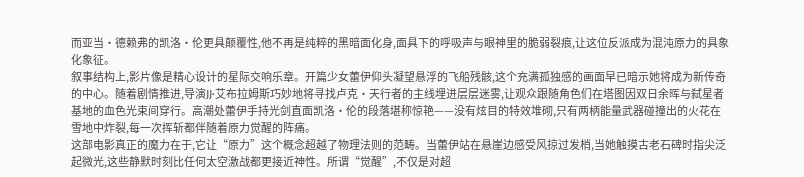而亚当·德赖弗的凯洛·伦更具颠覆性,他不再是纯粹的黑暗面化身,面具下的呼吸声与眼神里的脆弱裂痕,让这位反派成为混沌原力的具象化象征。
叙事结构上,影片像是精心设计的星际交响乐章。开篇少女蕾伊仰头凝望悬浮的飞船残骸,这个充满孤独感的画面早已暗示她将成为新传奇的中心。随着剧情推进,导演JJ·艾布拉姆斯巧妙地将寻找卢克·天行者的主线埋进层层迷雾,让观众跟随角色们在塔图因双日余晖与弑星者基地的血色光束间穿行。高潮处蕾伊手持光剑直面凯洛·伦的段落堪称惊艳——没有炫目的特效堆砌,只有两柄能量武器碰撞出的火花在雪地中炸裂,每一次挥斩都伴随着原力觉醒的阵痛。
这部电影真正的魔力在于,它让“原力”这个概念超越了物理法则的范畴。当蕾伊站在悬崖边感受风掠过发梢,当她触摸古老石碑时指尖泛起微光,这些静默时刻比任何太空激战都更接近神性。所谓“觉醒”,不仅是对超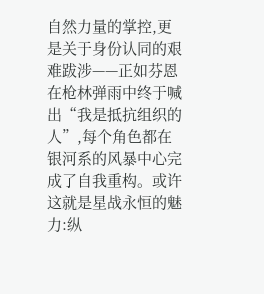自然力量的掌控,更是关于身份认同的艰难跋涉——正如芬恩在枪林弹雨中终于喊出“我是抵抗组织的人”,每个角色都在银河系的风暴中心完成了自我重构。或许这就是星战永恒的魅力:纵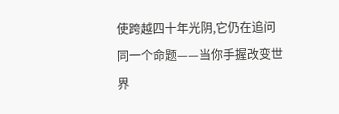使跨越四十年光阴,它仍在追问同一个命题——当你手握改变世界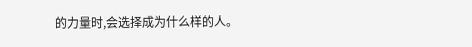的力量时,会选择成为什么样的人。